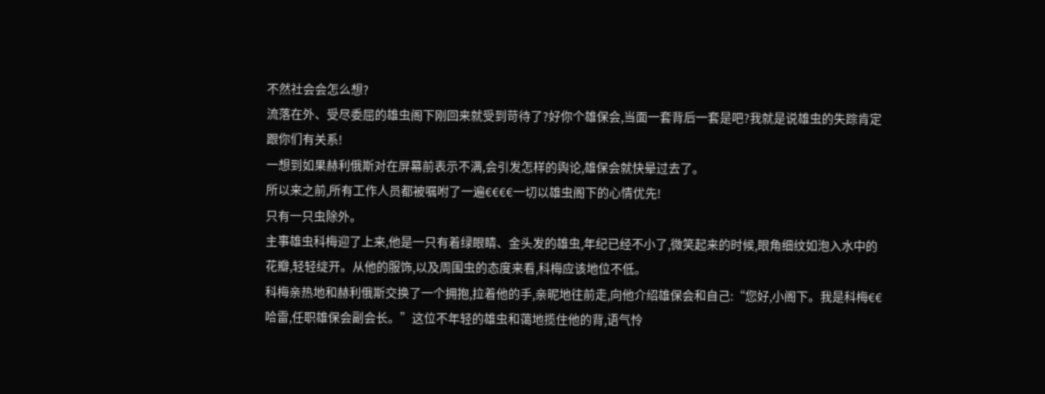不然社会会怎么想?
流落在外、受尽委屈的雄虫阁下刚回来就受到苛待了?好你个雄保会,当面一套背后一套是吧?我就是说雄虫的失踪肯定跟你们有关系!
一想到如果赫利俄斯对在屏幕前表示不满,会引发怎样的舆论,雄保会就快晕过去了。
所以来之前,所有工作人员都被嘱咐了一遍€€€€一切以雄虫阁下的心情优先!
只有一只虫除外。
主事雄虫科梅迎了上来,他是一只有着绿眼睛、金头发的雄虫,年纪已经不小了,微笑起来的时候,眼角细纹如泡入水中的花瓣,轻轻绽开。从他的服饰,以及周围虫的态度来看,科梅应该地位不低。
科梅亲热地和赫利俄斯交换了一个拥抱,拉着他的手,亲昵地往前走,向他介绍雄保会和自己:“您好,小阁下。我是科梅€€哈雷,任职雄保会副会长。”这位不年轻的雄虫和蔼地揽住他的背,语气怜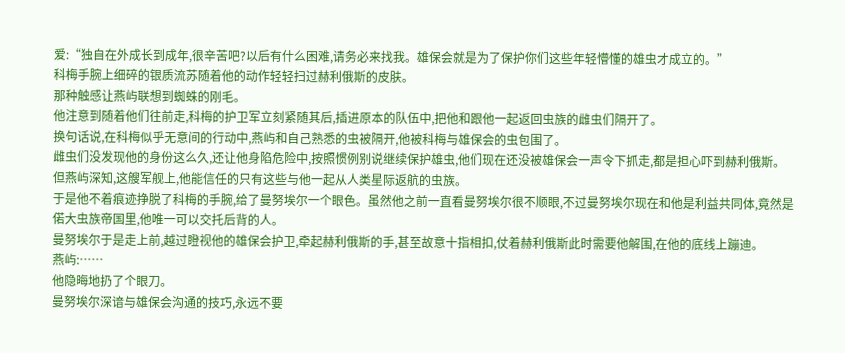爱:“独自在外成长到成年,很辛苦吧?以后有什么困难,请务必来找我。雄保会就是为了保护你们这些年轻懵懂的雄虫才成立的。”
科梅手腕上细碎的银质流苏随着他的动作轻轻扫过赫利俄斯的皮肤。
那种触感让燕屿联想到蜘蛛的刚毛。
他注意到随着他们往前走,科梅的护卫军立刻紧随其后,插进原本的队伍中,把他和跟他一起返回虫族的雌虫们隔开了。
换句话说,在科梅似乎无意间的行动中,燕屿和自己熟悉的虫被隔开,他被科梅与雄保会的虫包围了。
雌虫们没发现他的身份这么久,还让他身陷危险中,按照惯例别说继续保护雄虫,他们现在还没被雄保会一声令下抓走,都是担心吓到赫利俄斯。
但燕屿深知,这艘军舰上,他能信任的只有这些与他一起从人类星际返航的虫族。
于是他不着痕迹挣脱了科梅的手腕,给了曼努埃尔一个眼色。虽然他之前一直看曼努埃尔很不顺眼,不过曼努埃尔现在和他是利益共同体,竟然是偌大虫族帝国里,他唯一可以交托后背的人。
曼努埃尔于是走上前,越过瞪视他的雄保会护卫,牵起赫利俄斯的手,甚至故意十指相扣,仗着赫利俄斯此时需要他解围,在他的底线上蹦迪。
燕屿:……
他隐晦地扔了个眼刀。
曼努埃尔深谙与雄保会沟通的技巧,永远不要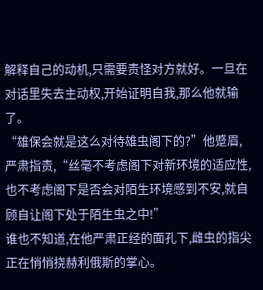解释自己的动机,只需要责怪对方就好。一旦在对话里失去主动权,开始证明自我,那么他就输了。
“雄保会就是这么对待雄虫阁下的?”他蹙眉,严肃指责,“丝毫不考虑阁下对新环境的适应性,也不考虑阁下是否会对陌生环境感到不安,就自顾自让阁下处于陌生虫之中!”
谁也不知道,在他严肃正经的面孔下,雌虫的指尖正在悄悄挠赫利俄斯的掌心。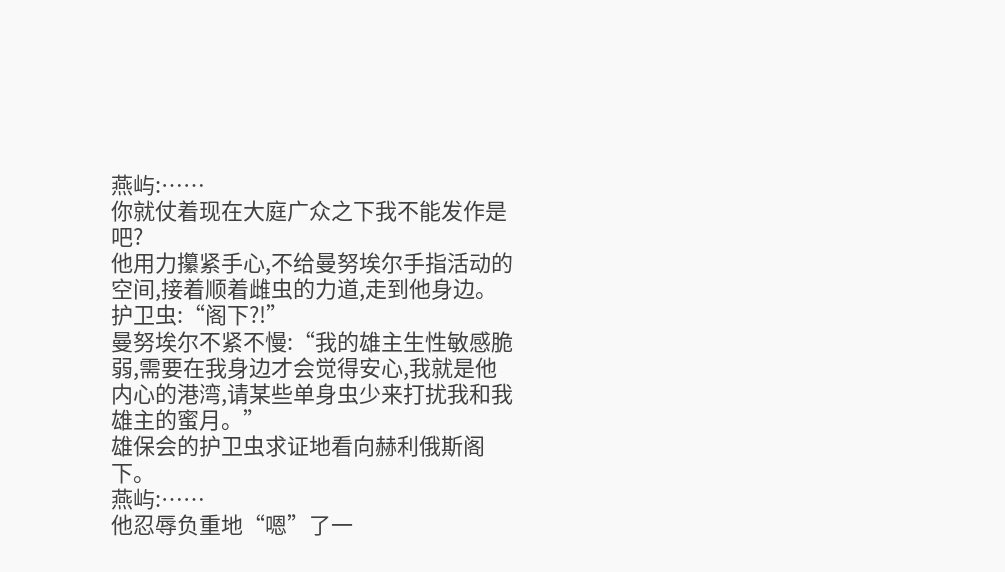燕屿:……
你就仗着现在大庭广众之下我不能发作是吧?
他用力攥紧手心,不给曼努埃尔手指活动的空间,接着顺着雌虫的力道,走到他身边。
护卫虫:“阁下?!”
曼努埃尔不紧不慢:“我的雄主生性敏感脆弱,需要在我身边才会觉得安心,我就是他内心的港湾,请某些单身虫少来打扰我和我雄主的蜜月。”
雄保会的护卫虫求证地看向赫利俄斯阁下。
燕屿:……
他忍辱负重地“嗯”了一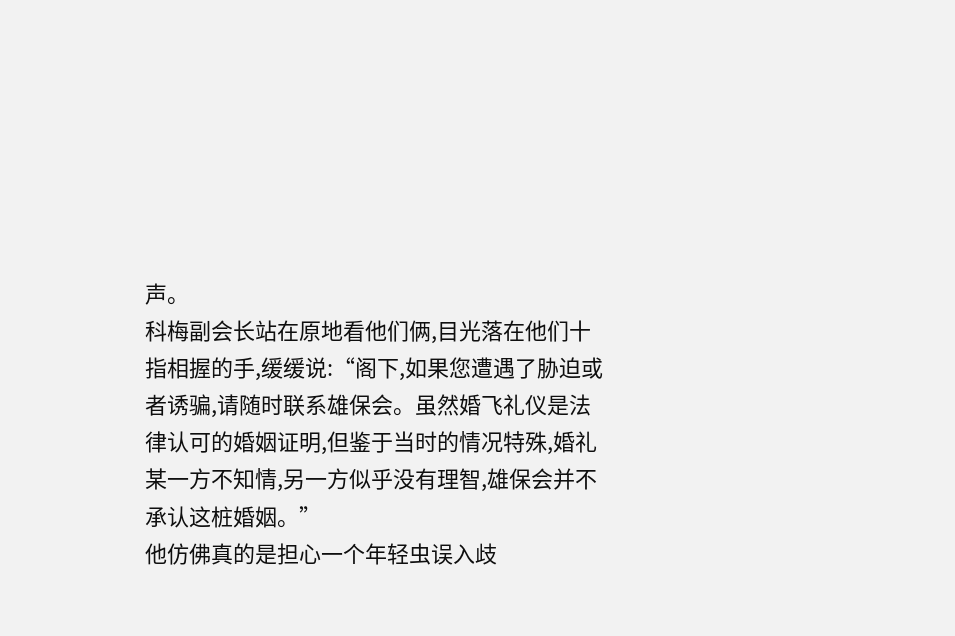声。
科梅副会长站在原地看他们俩,目光落在他们十指相握的手,缓缓说:“阁下,如果您遭遇了胁迫或者诱骗,请随时联系雄保会。虽然婚飞礼仪是法律认可的婚姻证明,但鉴于当时的情况特殊,婚礼某一方不知情,另一方似乎没有理智,雄保会并不承认这桩婚姻。”
他仿佛真的是担心一个年轻虫误入歧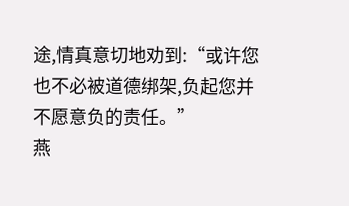途,情真意切地劝到:“或许您也不必被道德绑架,负起您并不愿意负的责任。”
燕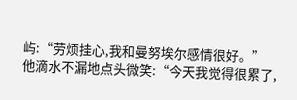屿:“劳烦挂心,我和曼努埃尔感情很好。”
他滴水不漏地点头微笑:“今天我觉得很累了,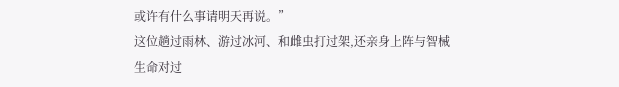或许有什么事请明天再说。”
这位趟过雨林、游过冰河、和雌虫打过架,还亲身上阵与智械生命对过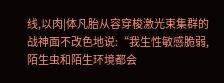线,以肉|体凡胎从容穿梭激光束集群的战神面不改色地说:“我生性敏感脆弱,陌生虫和陌生环境都会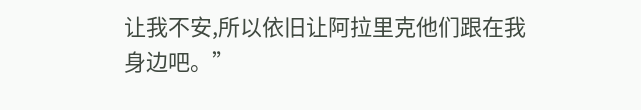让我不安,所以依旧让阿拉里克他们跟在我身边吧。”